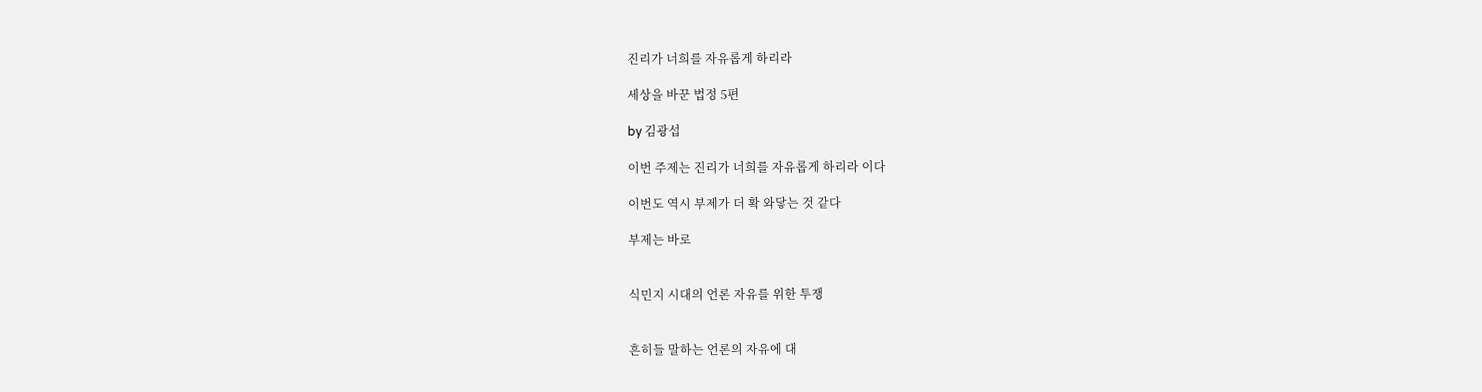진리가 너희를 자유롭게 하리라

세상을 바꾼 법정 5편

by 김광섭

이번 주제는 진리가 너희를 자유롭게 하리라 이다

이번도 역시 부제가 더 확 와닿는 것 같다

부제는 바로


식민지 시대의 언론 자유를 위한 투쟁


흔히들 말하는 언론의 자유에 대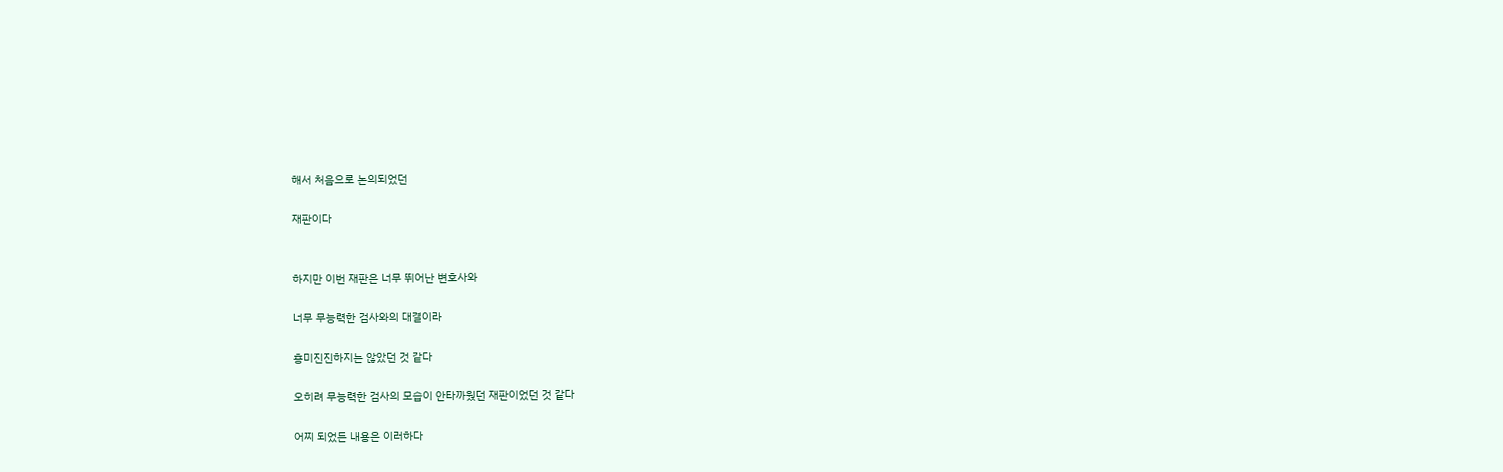해서 처음으로 논의되었던

재판이다


하지만 이번 재판은 너무 뛰어난 변호사와

너무 무능력한 검사와의 대결이라

흥미진진하지는 않았던 것 같다

오히려 무능력한 검사의 모습이 안타까웠던 재판이었던 것 같다

어찌 되었든 내용은 이러하다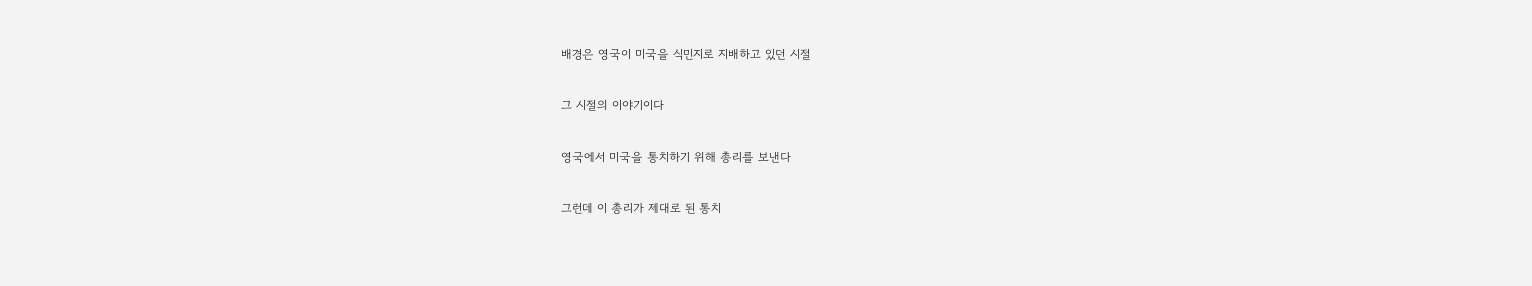배경은 영국이 미국을 식민지로 지배하고 있던 시절

그 시절의 이야기이다

영국에서 미국을 통치하기 위해 총리를 보낸다

그런데 이 총리가 제대로 된 통치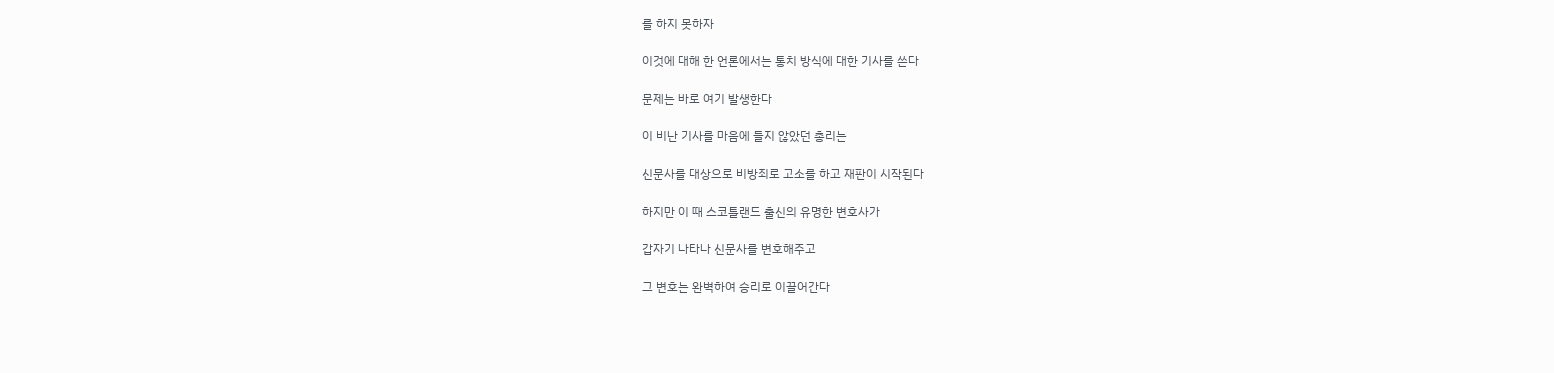를 하지 못하자

이것에 대해 한 언론에서는 통치 방식에 대한 기사를 쓴다

문제는 바로 여기 발생한다

이 비난 기사를 마음에 들지 않았던 총리는

신문사를 대상으로 비방죄로 고소를 하고 재판이 시작된다

하지만 이 때 스코틀랜드 출신의 유명한 변호사가

갑자기 나타나 신문사를 변호해주고

그 변호는 완벽하여 승리로 이끌어간다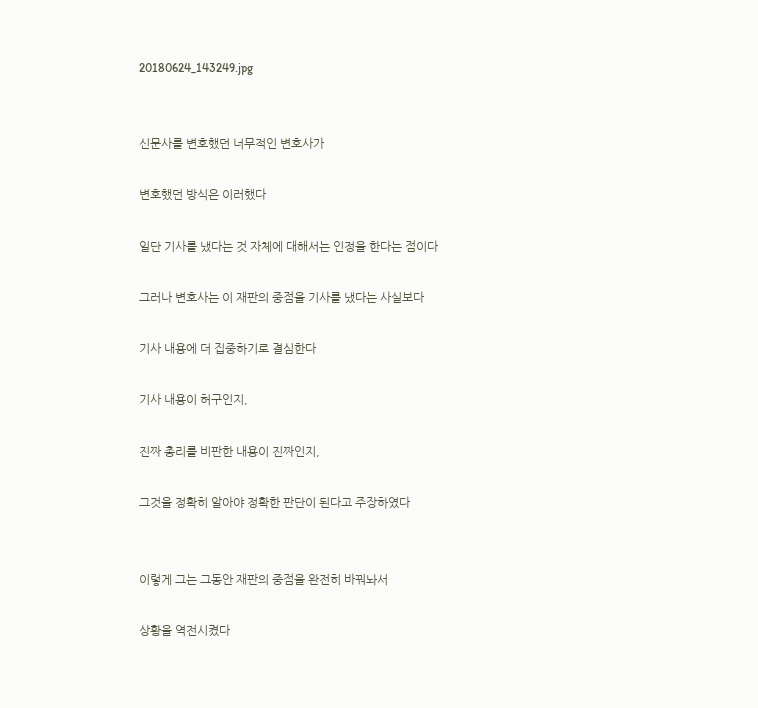20180624_143249.jpg


신문사를 변호했던 너무적인 변호사가

변호했던 방식은 이러했다

일단 기사를 냈다는 것 자체에 대해서는 인정을 한다는 점이다

그러나 변호사는 이 재판의 중점을 기사를 냈다는 사실보다

기사 내용에 더 집중하기로 결심한다

기사 내용이 허구인지,

진짜 총리를 비판한 내용이 진짜인지,

그것을 정확히 알아야 정확한 판단이 된다고 주장하였다


이렇게 그는 그동안 재판의 중점을 완전히 바꿔놔서

상황을 역전시켰다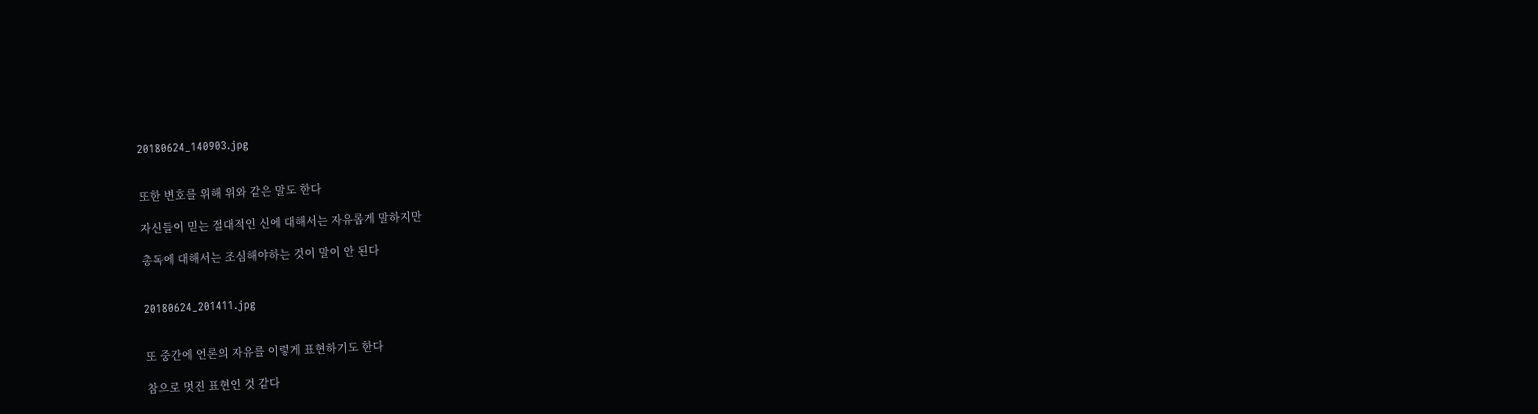20180624_140903.jpg


또한 변호를 위해 위와 같은 말도 한다

자신들이 믿는 절대적인 신에 대해서는 자유롭게 말하지만

총독에 대해서는 조심해야하는 것이 말이 안 된다


20180624_201411.jpg


또 중간에 언론의 자유를 이렇게 표현하기도 한다

참으로 멋진 표현인 것 같다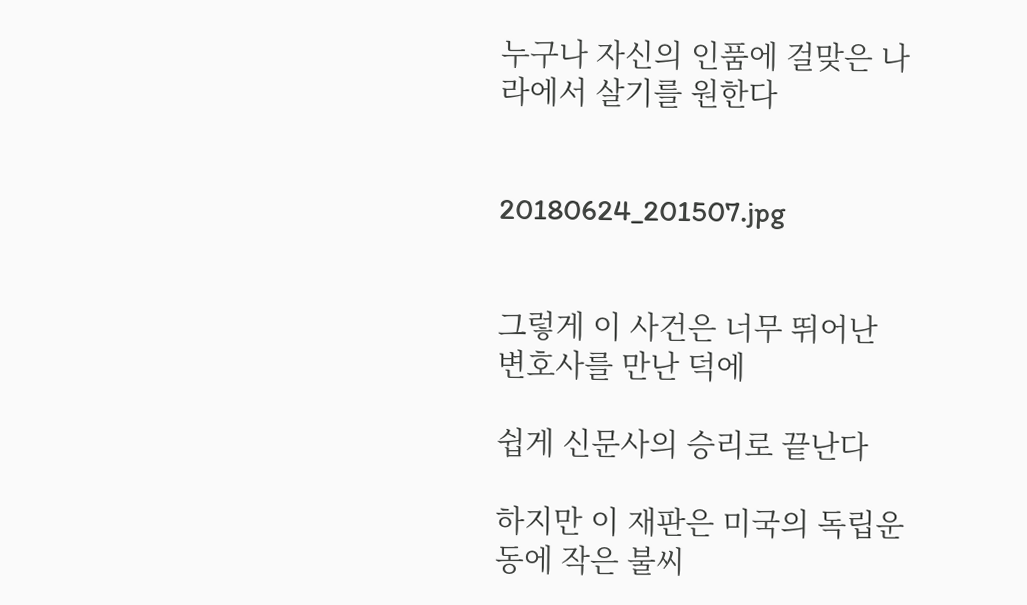누구나 자신의 인품에 걸맞은 나라에서 살기를 원한다


20180624_201507.jpg


그렇게 이 사건은 너무 뛰어난 변호사를 만난 덕에

쉽게 신문사의 승리로 끝난다

하지만 이 재판은 미국의 독립운동에 작은 불씨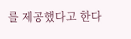를 제공했다고 한다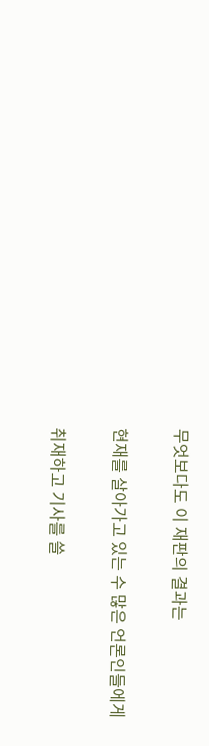무엇보다도 이 재판의 결과는

현재를 살아가고 있는 수 많은 언론인들에게

취재하고 기사를 쓸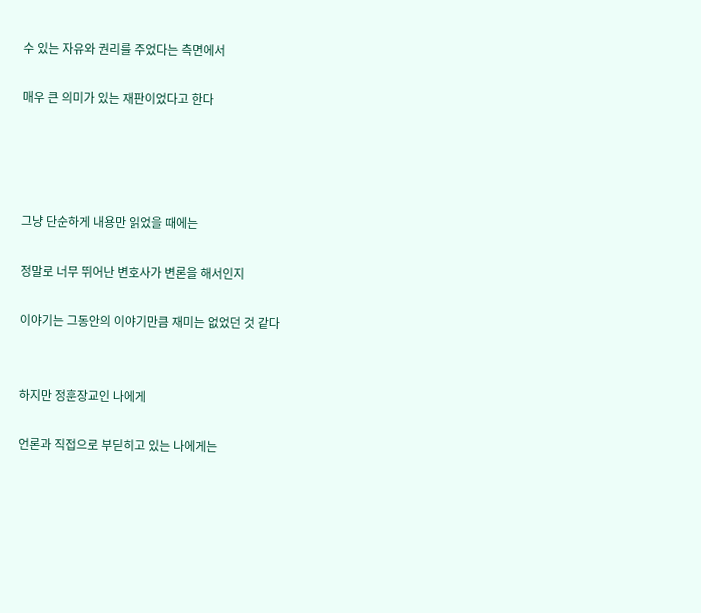수 있는 자유와 권리를 주었다는 측면에서

매우 큰 의미가 있는 재판이었다고 한다




그냥 단순하게 내용만 읽었을 때에는

정말로 너무 뛰어난 변호사가 변론을 해서인지

이야기는 그동안의 이야기만큼 재미는 없었던 것 같다


하지만 정훈장교인 나에게

언론과 직접으로 부딛히고 있는 나에게는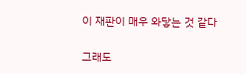이 재판이 매우 와닿는 것 같다


그래도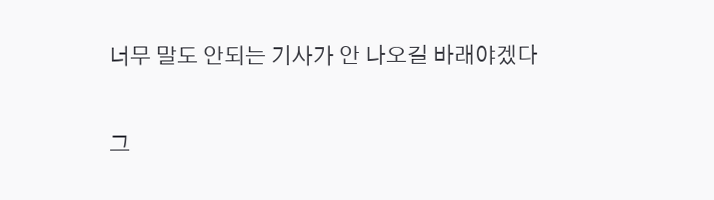너무 말도 안되는 기사가 안 나오길 바래야겠다

그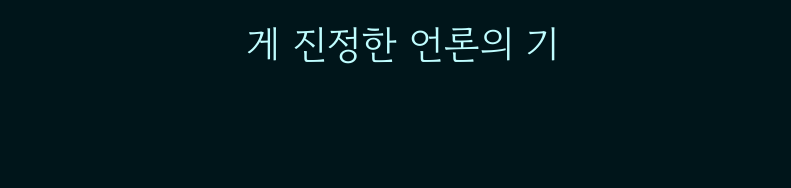게 진정한 언론의 기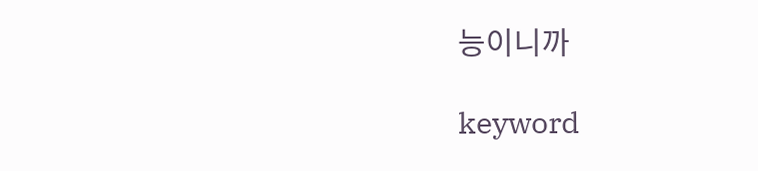능이니까

keyword